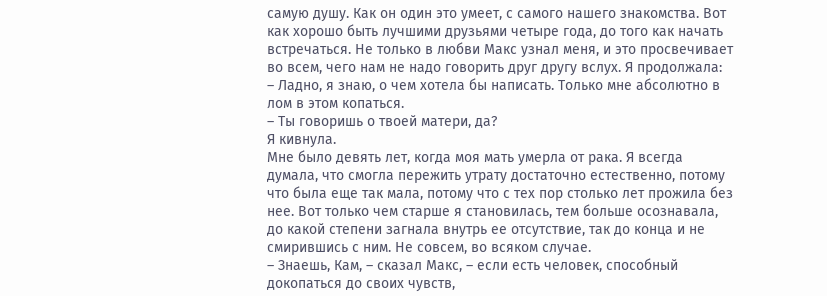самую душу. Как он один это умеет, с самого нашего знакомства. Вот как хорошо быть лучшими друзьями четыре года, до того как начать встречаться. Не только в любви Макс узнал меня, и это просвечивает во всем, чего нам не надо говорить друг другу вслух. Я продолжала:
– Ладно, я знаю, о чем хотела бы написать. Только мне абсолютно в лом в этом копаться.
– Ты говоришь о твоей матери, да?
Я кивнула.
Мне было девять лет, когда моя мать умерла от рака. Я всегда думала, что смогла пережить утрату достаточно естественно, потому что была еще так мала, потому что с тех пор столько лет прожила без нее. Вот только чем старше я становилась, тем больше осознавала, до какой степени загнала внутрь ее отсутствие, так до конца и не смирившись с ним. Не совсем, во всяком случае.
– Знаешь, Кам, – сказал Макс, – если есть человек, способный докопаться до своих чувств,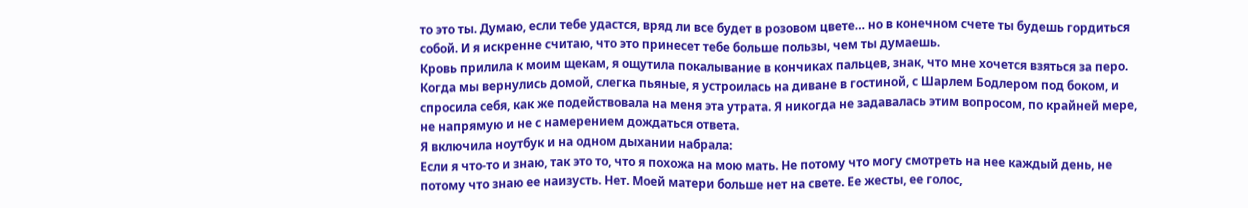то это ты. Думаю, если тебе удастся, вряд ли все будет в розовом цвете… но в конечном счете ты будешь гордиться собой. И я искренне считаю, что это принесет тебе больше пользы, чем ты думаешь.
Кровь прилила к моим щекам, я ощутила покалывание в кончиках пальцев, знак, что мне хочется взяться за перо.
Когда мы вернулись домой, слегка пьяные, я устроилась на диване в гостиной, с Шарлем Бодлером под боком, и спросила себя, как же подействовала на меня эта утрата. Я никогда не задавалась этим вопросом, по крайней мере, не напрямую и не с намерением дождаться ответа.
Я включила ноутбук и на одном дыхании набрала:
Если я что-то и знаю, так это то, что я похожа на мою мать. Не потому что могу смотреть на нее каждый день, не потому что знаю ее наизусть. Нет. Моей матери больше нет на свете. Ее жесты, ее голос,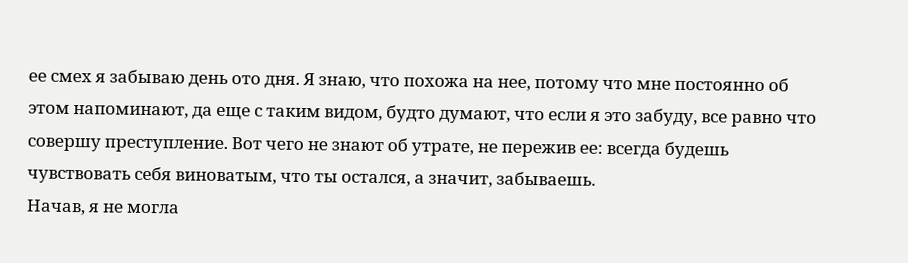ее смех я забываю день ото дня. Я знаю, что похожа на нее, потому что мне постоянно об этом напоминают, да еще с таким видом, будто думают, что если я это забуду, все равно что совершу преступление. Вот чего не знают об утрате, не пережив ее: всегда будешь чувствовать себя виноватым, что ты остался, а значит, забываешь.
Начав, я не могла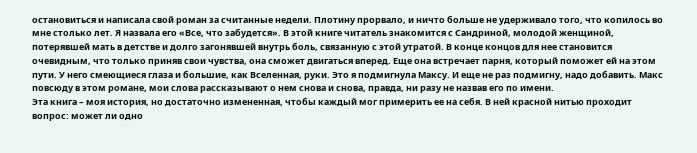остановиться и написала свой роман за считанные недели. Плотину прорвало, и ничто больше не удерживало того, что копилось во мне столько лет. Я назвала его «Все, что забудется». В этой книге читатель знакомится с Сандриной, молодой женщиной, потерявшей мать в детстве и долго загонявшей внутрь боль, связанную с этой утратой. В конце концов для нее становится очевидным, что только приняв свои чувства, она сможет двигаться вперед. Еще она встречает парня, который поможет ей на этом пути. У него смеющиеся глаза и большие, как Вселенная, руки. Это я подмигнула Максу. И еще не раз подмигну, надо добавить. Макс повсюду в этом романе, мои слова рассказывают о нем снова и снова, правда, ни разу не назвав его по имени.
Эта книга – моя история, но достаточно измененная, чтобы каждый мог примерить ее на себя. В ней красной нитью проходит вопрос: может ли одно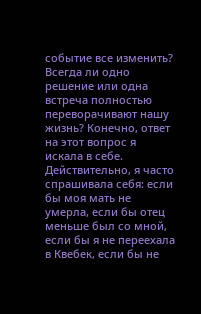событие все изменить? Всегда ли одно решение или одна встреча полностью переворачивают нашу жизнь? Конечно, ответ на этот вопрос я искала в себе. Действительно, я часто спрашивала себя: если бы моя мать не умерла, если бы отец меньше был со мной, если бы я не переехала в Квебек, если бы не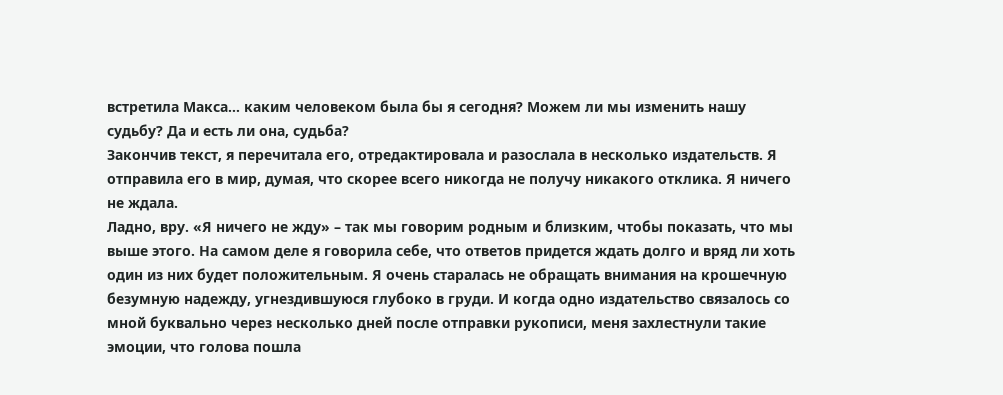встретила Макса… каким человеком была бы я сегодня? Можем ли мы изменить нашу судьбу? Да и есть ли она, судьба?
Закончив текст, я перечитала его, отредактировала и разослала в несколько издательств. Я отправила его в мир, думая, что скорее всего никогда не получу никакого отклика. Я ничего не ждала.
Ладно, вру. «Я ничего не жду» – так мы говорим родным и близким, чтобы показать, что мы выше этого. На самом деле я говорила себе, что ответов придется ждать долго и вряд ли хоть один из них будет положительным. Я очень старалась не обращать внимания на крошечную безумную надежду, угнездившуюся глубоко в груди. И когда одно издательство связалось со мной буквально через несколько дней после отправки рукописи, меня захлестнули такие эмоции, что голова пошла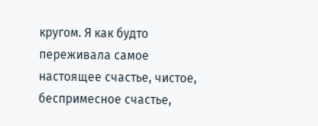кругом. Я как будто переживала самое настоящее счастье, чистое, беспримесное счастье,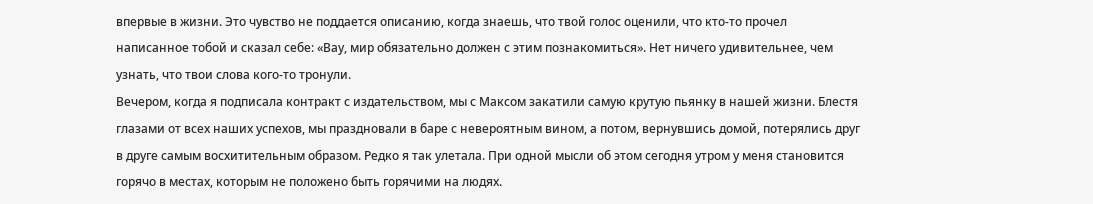впервые в жизни. Это чувство не поддается описанию, когда знаешь, что твой голос оценили, что кто-то прочел написанное тобой и сказал себе: «Вау, мир обязательно должен с этим познакомиться». Нет ничего удивительнее, чем узнать, что твои слова кого-то тронули.
Вечером, когда я подписала контракт с издательством, мы с Максом закатили самую крутую пьянку в нашей жизни. Блестя глазами от всех наших успехов, мы праздновали в баре с невероятным вином, а потом, вернувшись домой, потерялись друг в друге самым восхитительным образом. Редко я так улетала. При одной мысли об этом сегодня утром у меня становится горячо в местах, которым не положено быть горячими на людях.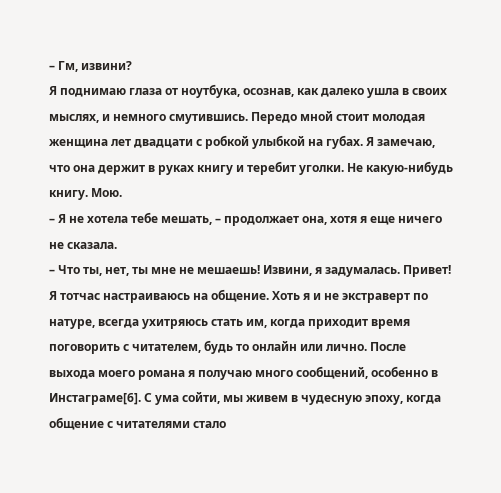– Гм, извини?
Я поднимаю глаза от ноутбука, осознав, как далеко ушла в своих мыслях, и немного смутившись. Передо мной стоит молодая женщина лет двадцати с робкой улыбкой на губах. Я замечаю, что она держит в руках книгу и теребит уголки. Не какую-нибудь книгу. Мою.
– Я не хотела тебе мешать, – продолжает она, хотя я еще ничего не сказала.
– Что ты, нет, ты мне не мешаешь! Извини, я задумалась. Привет!
Я тотчас настраиваюсь на общение. Хоть я и не экстраверт по натуре, всегда ухитряюсь стать им, когда приходит время поговорить с читателем, будь то онлайн или лично. После выхода моего романа я получаю много сообщений, особенно в Инстаграме[6]. С ума сойти, мы живем в чудесную эпоху, когда общение с читателями стало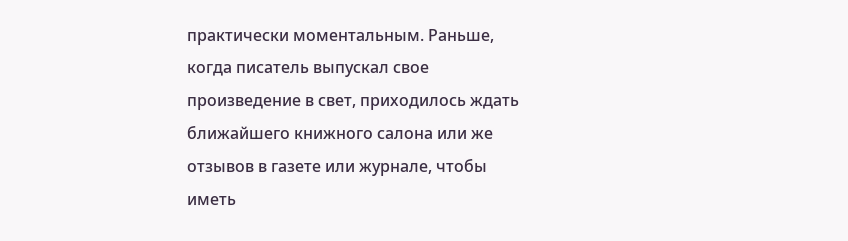практически моментальным. Раньше, когда писатель выпускал свое произведение в свет, приходилось ждать ближайшего книжного салона или же отзывов в газете или журнале, чтобы иметь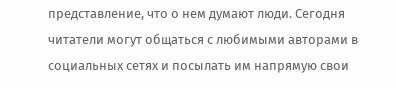представление, что о нем думают люди. Сегодня читатели могут общаться с любимыми авторами в социальных сетях и посылать им напрямую свои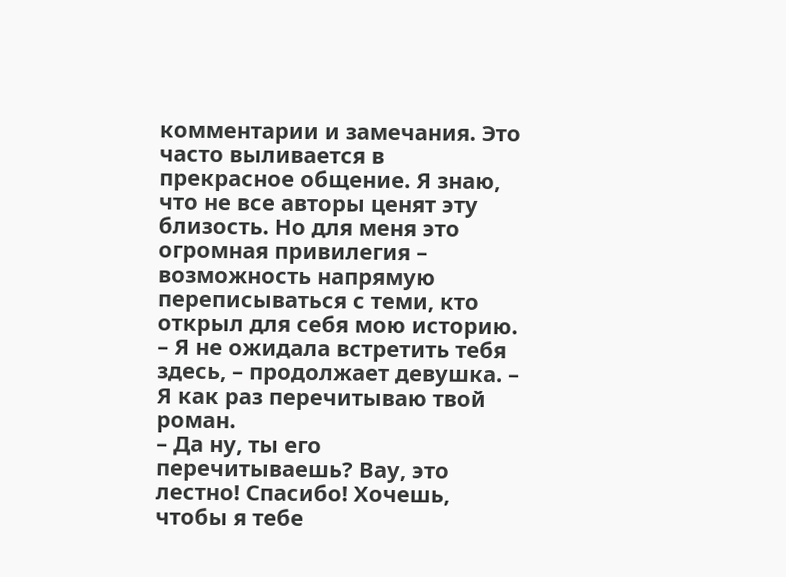комментарии и замечания. Это часто выливается в прекрасное общение. Я знаю, что не все авторы ценят эту близость. Но для меня это огромная привилегия – возможность напрямую переписываться с теми, кто открыл для себя мою историю.
– Я не ожидала встретить тебя здесь, – продолжает девушка. – Я как раз перечитываю твой роман.
– Да ну, ты его перечитываешь? Вау, это лестно! Спасибо! Хочешь, чтобы я тебе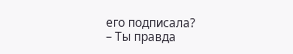его подписала?
– Ты правда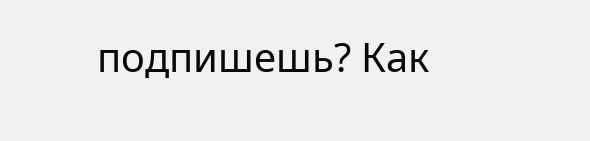подпишешь? Как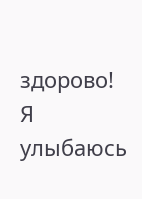здорово!
Я улыбаюсь